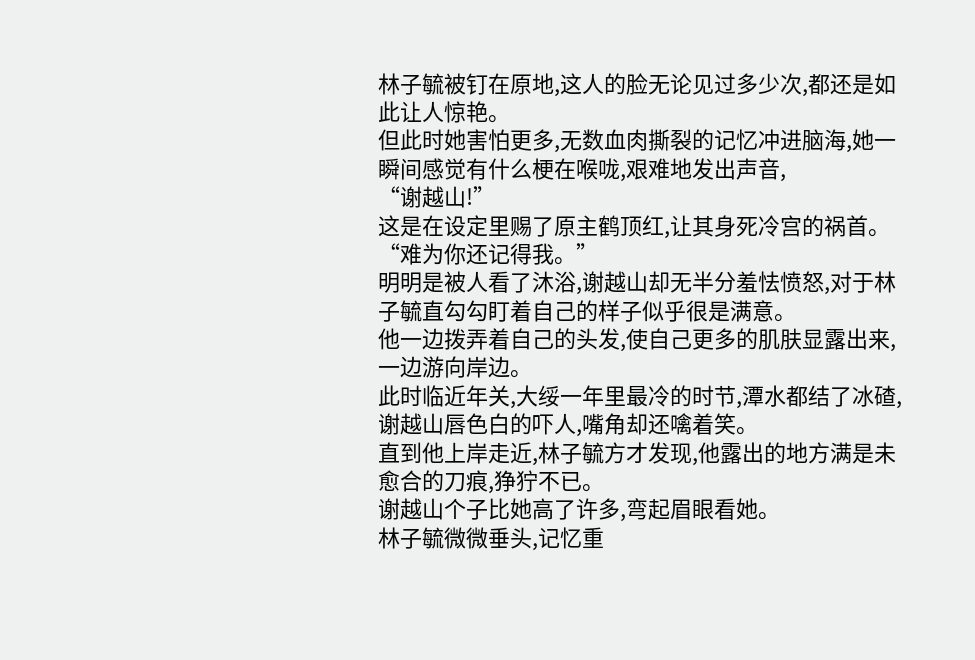林子毓被钉在原地,这人的脸无论见过多少次,都还是如此让人惊艳。
但此时她害怕更多,无数血肉撕裂的记忆冲进脑海,她一瞬间感觉有什么梗在喉咙,艰难地发出声音,
“谢越山!”
这是在设定里赐了原主鹤顶红,让其身死冷宫的祸首。
“难为你还记得我。”
明明是被人看了沐浴,谢越山却无半分羞怯愤怒,对于林子毓直勾勾盯着自己的样子似乎很是满意。
他一边拨弄着自己的头发,使自己更多的肌肤显露出来,一边游向岸边。
此时临近年关,大绥一年里最冷的时节,潭水都结了冰碴,谢越山唇色白的吓人,嘴角却还噙着笑。
直到他上岸走近,林子毓方才发现,他露出的地方满是未愈合的刀痕,狰狞不已。
谢越山个子比她高了许多,弯起眉眼看她。
林子毓微微垂头,记忆重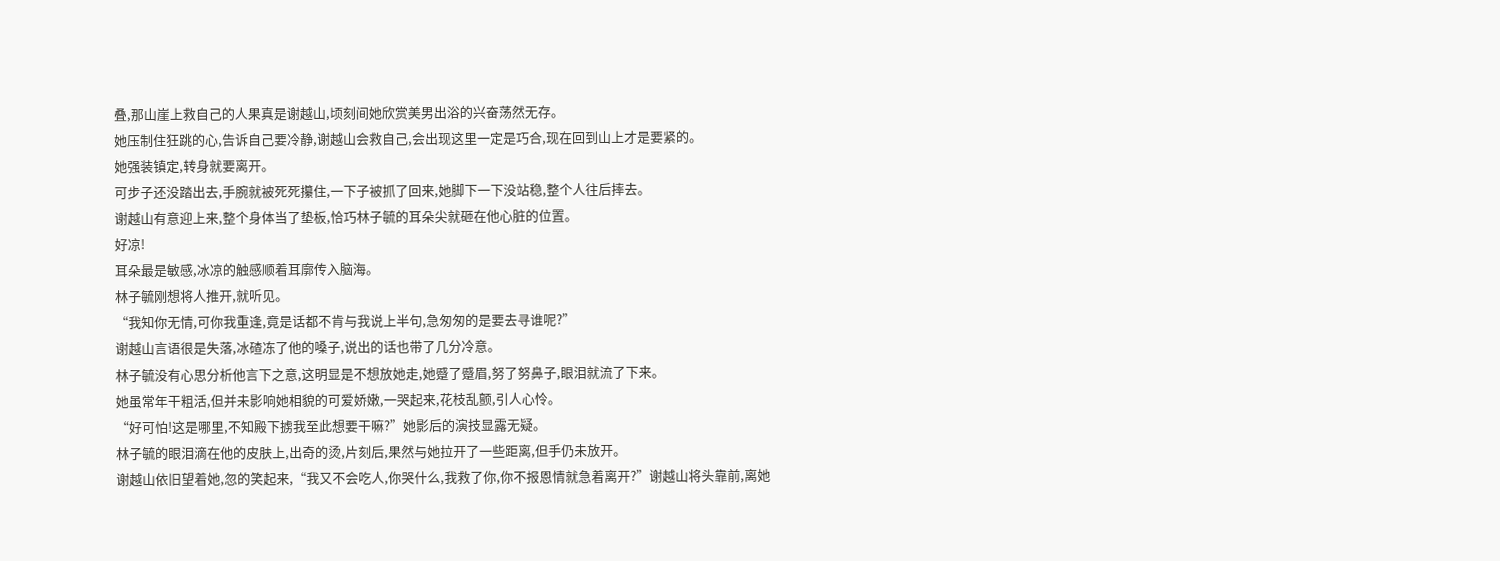叠,那山崖上救自己的人果真是谢越山,顷刻间她欣赏美男出浴的兴奋荡然无存。
她压制住狂跳的心,告诉自己要冷静,谢越山会救自己,会出现这里一定是巧合,现在回到山上才是要紧的。
她强装镇定,转身就要离开。
可步子还没踏出去,手腕就被死死攥住,一下子被抓了回来,她脚下一下没站稳,整个人往后摔去。
谢越山有意迎上来,整个身体当了垫板,恰巧林子毓的耳朵尖就砸在他心脏的位置。
好凉!
耳朵最是敏感,冰凉的触感顺着耳廓传入脑海。
林子毓刚想将人推开,就听见。
“我知你无情,可你我重逢,竟是话都不肯与我说上半句,急匆匆的是要去寻谁呢?”
谢越山言语很是失落,冰碴冻了他的嗓子,说出的话也带了几分冷意。
林子毓没有心思分析他言下之意,这明显是不想放她走,她蹙了蹙眉,努了努鼻子,眼泪就流了下来。
她虽常年干粗活,但并未影响她相貌的可爱娇嫩,一哭起来,花枝乱颤,引人心怜。
“好可怕!这是哪里,不知殿下掳我至此想要干嘛?”她影后的演技显露无疑。
林子毓的眼泪滴在他的皮肤上,出奇的烫,片刻后,果然与她拉开了一些距离,但手仍未放开。
谢越山依旧望着她,忽的笑起来,“我又不会吃人,你哭什么,我救了你,你不报恩情就急着离开?”谢越山将头靠前,离她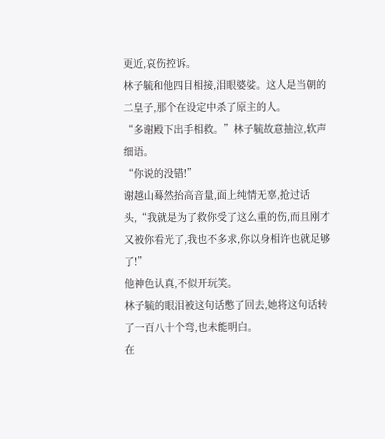更近,哀伤控诉。
林子毓和他四目相接,泪眼婆娑。这人是当朝的二皇子,那个在设定中杀了原主的人。
“多谢殿下出手相救。”林子毓故意抽泣,软声细语。
“你说的没错!”
谢越山蓦然抬高音量,面上纯情无辜,抢过话头,“我就是为了救你受了这么重的伤,而且刚才又被你看光了,我也不多求,你以身相许也就足够了!”
他神色认真,不似开玩笑。
林子毓的眼泪被这句话憋了回去,她将这句话转了一百八十个弯,也未能明白。
在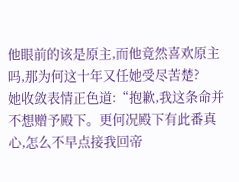他眼前的该是原主,而他竟然喜欢原主吗,那为何这十年又任她受尽苦楚?
她收敛表情正色道:“抱歉,我这条命并不想赠予殿下。更何况殿下有此番真心,怎么不早点接我回帝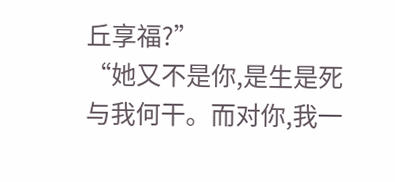丘享福?”
“她又不是你,是生是死与我何干。而对你,我一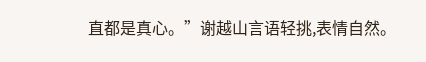直都是真心。”谢越山言语轻挑,表情自然。